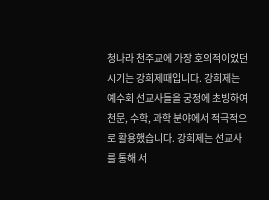청나라 천주교에 가장 호의적이었던 시기는 강희제때입니다. 강희제는 예수회 선교사들을 궁정에 초빙하여 천문, 수학, 과학 분야에서 적극적으로 활용했습니다. 강희제는 선교사를 통해 서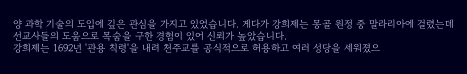양 과학 기술의 도입에 깊은 관심을 가지고 있었습니다. 게다가 강희제는 몽골 원정 중 말라리아에 걸렸는데 선교사들의 도움으로 목숨을 구한 경험이 있어 신뢰가 높았습니다.
강희제는 1692년 '관용 칙령'을 내려 천주교를 공식적으로 허용하고 여러 성당을 세워졌으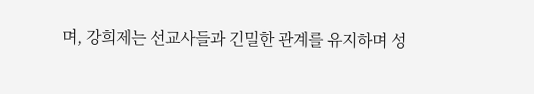며, 강희제는 선교사들과 긴밀한 관계를 유지하며 성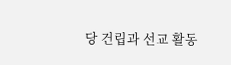당 건립과 선교 활동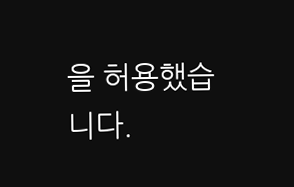을 허용했습니다.